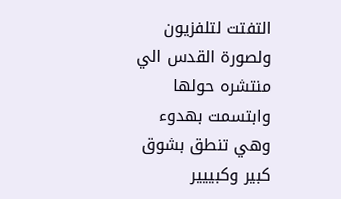التفتت لتلفزيون ولصورة القدس الي منتشره حولها وابتسمت بهدوء وهي تنطق بشوق كبير وكبييير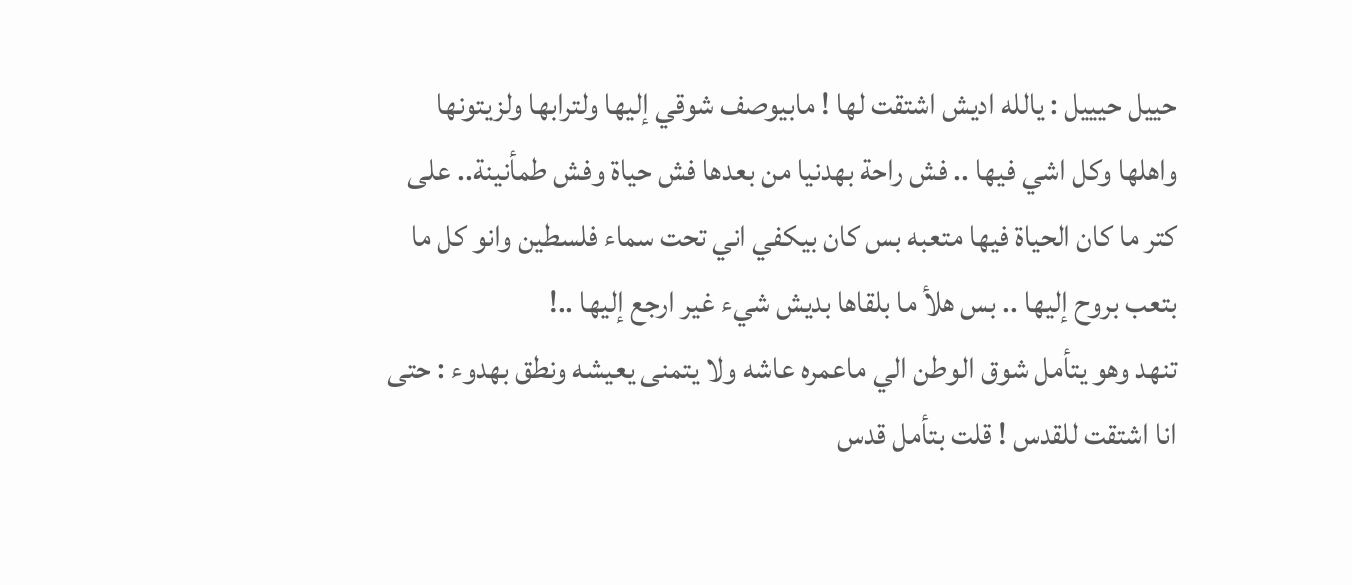حييل حيييل : يالله اديش اشتقت لها ! مابيوصف شوقي إليها ولترابها ولزيتونها واهلها وكل اشي فيها .. فش راحة بهدنيا من بعدها فش حياة وفش طمأنينة.. على كتر ما كان الحياة فيها متعبه بس كان بيكفي اني تحت سماء فلسطين وانو كل ما بتعب بروح إليها .. بس هلأ ما بلقاها بديش شيء غير ارجع إليها ..!
تنهد وهو يتأمل شوق الوطن الي ماعمره عاشه ولا يتمنى يعيشه ونطق بهدوء : حتى انا اشتقت للقدس ! قلت بتأمل قدس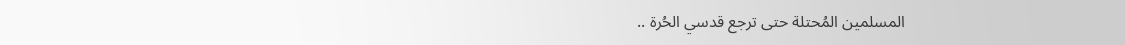المسلمين المُحتلة حتى ترجع قدسي الحُرة ..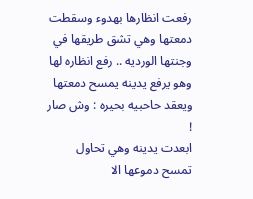رفعت انظارها بهدوء وسقطت دمعتها وهي تشق طريقها في وجنتها الورديه .. رفع انظاره لها وهو يرفع يدينه يمسح دمعتها ويعقد حاحبيه بحيره : وش صار !
ابعدت يدينه وهي تحاول تمسح دموعها الا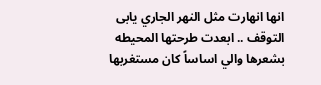انها انهارت مثل النهر الجاري يابى التوقف .. ابعدت طرحتها المحيطه بشعرها والي اساساً كان مستغربها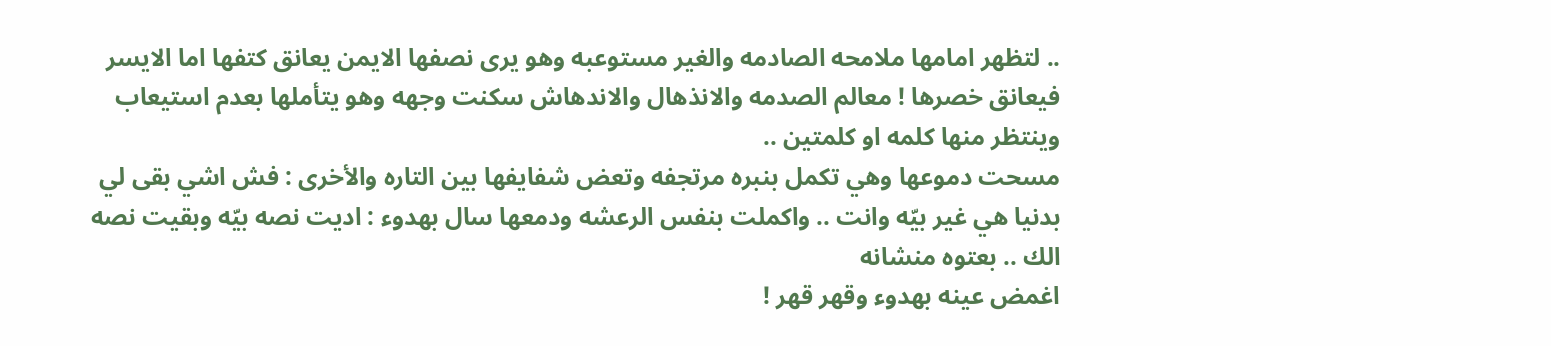.. لتظهر امامها ملامحه الصادمه والغير مستوعبه وهو يرى نصفها الايمن يعانق كتفها اما الايسر فيعانق خصرها ! معالم الصدمه والانذهال والاندهاش سكنت وجهه وهو يتأملها بعدم استيعاب وينتظر منها كلمه او كلمتين ..
مسحت دموعها وهي تكمل بنبره مرتجفه وتعض شفايفها بين التاره والأخرى : فش اشي بقى لي بدنيا هي غير بيّه وانت .. واكملت بنفس الرعشه ودمعها سال بهدوء : اديت نصه بيّه وبقيت نصه الك .. بعتوه منشانه
اغمض عينه بهدوء وقهر قهر !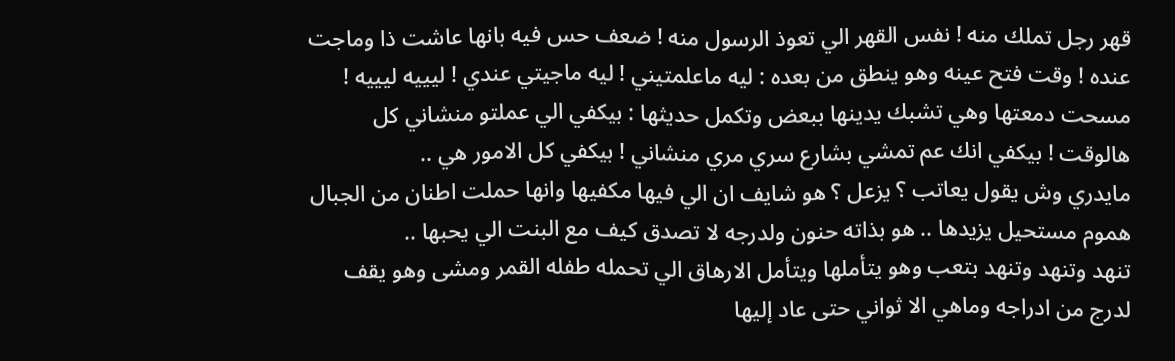قهر رجل تملك منه ! نفس القهر الي تعوذ الرسول منه ! ضعف حس فيه بانها عاشت ذا وماجت عنده ! وقت فتح عينه وهو ينطق من بعده : ليه ماعلمتيني ! ليه ماجيتي عندي ! ليييه ليييه !
مسحت دمعتها وهي تشبك يدينها ببعض وتكمل حديثها : بيكفي الي عملتو منشاني كل هالوقت ! بيكفي انك عم تمشي بشارع سري مري منشاني ! بيكفي كل الامور هي ..
مايدري وش يقول يعاتب ؟ يزعل ؟ هو شايف ان الي فيها مكفيها وانها حملت اطنان من الجبال هموم مستحيل يزيدها .. هو بذاته حنون ولدرجه لا تصدق كيف مع البنت الي يحبها ..
تنهد وتنهد وتنهد بتعب وهو يتأملها ويتأمل الارهاق الي تحمله طفله القمر ومشى وهو يقف لدرج من ادراجه وماهي الا ثواني حتى عاد إليها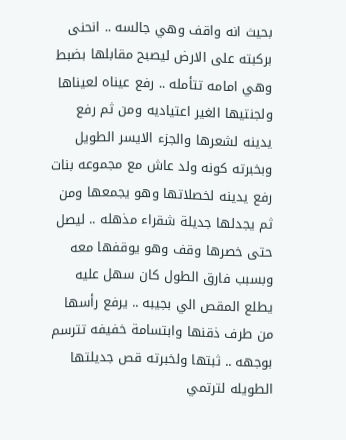بحيث انه واقف وهي جالسه .. انحنى بركبته على الارض ليصبح مقابلها بضبط وهي امامه تتأمله .. رفع عيناه لعيناها ولجنتيها الغير اعتياديه ومن ثم رفع يدينه لشعرها والجزء الايسر الطويل وبخبرته كونه ولد عاش مع مجموعه بنات رفع يدينه لخصلاتها وهو يجمعها ومن ثم يجدلها جديلة شقراء مذهله .. ليصل حتى خصرها وقف وهو يوقفها معه وبسبب فارق الطول كان سهل عليه يطلع المقص الي بجيبه .. يرفع رأسها من طرف ذقنها وابتسامة خفيفه تترسم بوجهه .. ثبتها ولخبرته قص جديلتها الطويله لترتمي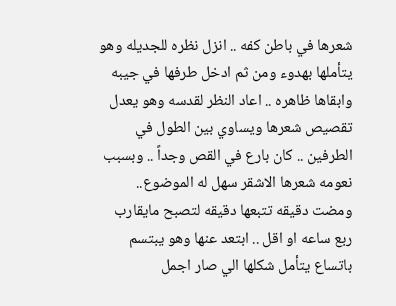شعرها في باطن كفه .. انزل نظره للجديله وهو يتأملها بهدوء ومن ثم ادخل طرفها في جيبه وابقاها ظاهره .. اعاد النظر لقدسه وهو يعدل تقصيص شعرها ويساوي بين الطول في الطرفين .. كان بارع في القص وجداً .. وبسبب نعومه شعرها الاشقر سهل له الموضوع.. ومضت دقيقه تتبعها دقيقه لتصبح مايقارب ربع ساعه او اقل .. ابتعد عنها وهو يبتسم باتساع يتأمل شكلها الي صار اجمل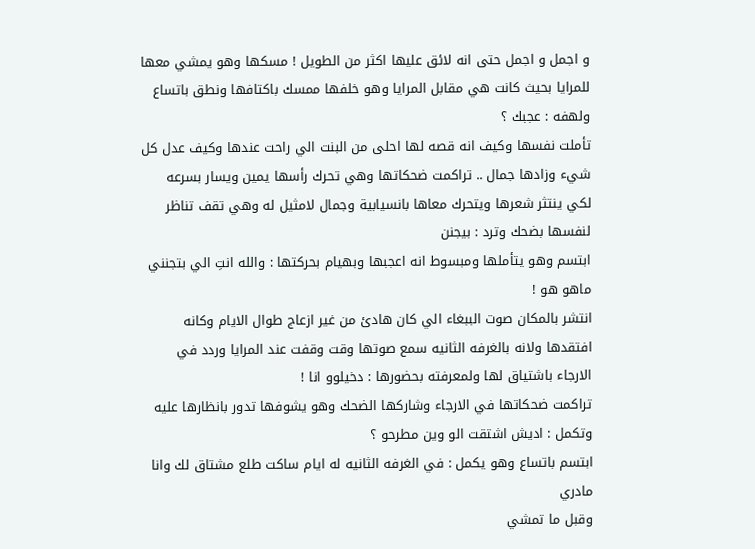و اجمل و اجمل حتى انه لائق عليها اكثر من الطويل ! مسكها وهو يمشي معها للمرايا بحيث كانت هي مقابل المرايا وهو خلفها ممسك باكتافها ونطق باتساع ولهفه : عجبك ؟
تأملت نفسها وكيف انه قصه لها احلى من البنت الي راحت عندها وكيف عدل كل شيء وزادها جمال .. تراكمت ضحكاتها وهي تحرك رأسها يمين ويسار بسرعه لكي ينتثر شعرها ويتحرك معاها بانسيابية وجمال لامثيل له وهي تقف تناظر لنفسها بضحك وترد : بيجنن
ابتسم وهو يتأملها ومبسوط انه اعجبها وبهيام بحركتها : والله انتِ الي بتجنني ماهو هو !
انتشر بالمكان صوت الببغاء الي كان هادئ من غير ازعاج طوال الايام وكانه افتقدها ولانه بالغرفه الثانيه سمع صوتها وقت وقفت عند المرايا وردد في الارجاء باشتياق لها ولمعرفته بحضورها : دخيلوو انا !
تراكمت ضحكاتها في الارجاء وشاركها الضحك وهو يشوفها تدور بانظارها عليه وتكمل : اديش اشتقت الو وين مطرحو ؟
ابتسم باتساع وهو يكمل : في الغرفه الثانيه له ايام ساكت طلع مشتاق لك وانا مادري
وقبل ما تمشي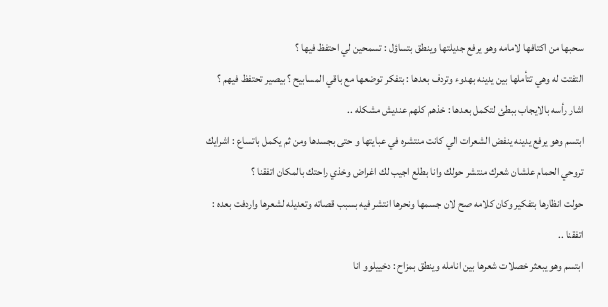سحبها من اكتافها لامامه وهو يرفع جديلتها وينطق بتساؤل : تسمحين لي احتفظ فيها ؟
التفتت له وهي تتأملها بين يدينه بهدوء وتردف بعدها : بتفكر توضعها مع باقي المسابيح ؟ بيصير تحتفظ فيهم ؟
اشار رأسه بالايجاب ببطئ لتكمل بعدها : خذهم كلهم عنديش مشكله ..
ابتسم وهو يرفع يدينه ينفض الشعرات الي كانت منتشره في عبايتها و حتى بجسدها ومن ثم يكمل باتساع : اشرايك تروحي الحمام علشان شعرك منتشر حولك وانا بطلع اجيب لك اغراض وخذي راحتك بالمكان اتفقنا ؟
حولت انظارها بتفكير وكان كلامه صح لان جسمها ونحرها انتشر فيه بسبب قصاته وتعديله لشعرها واردفت بعده : اتفقنا ..
ابتسم وهو يبعثر خصلات شعرها بين انامله وينطق بمزاح : دخييلوو انا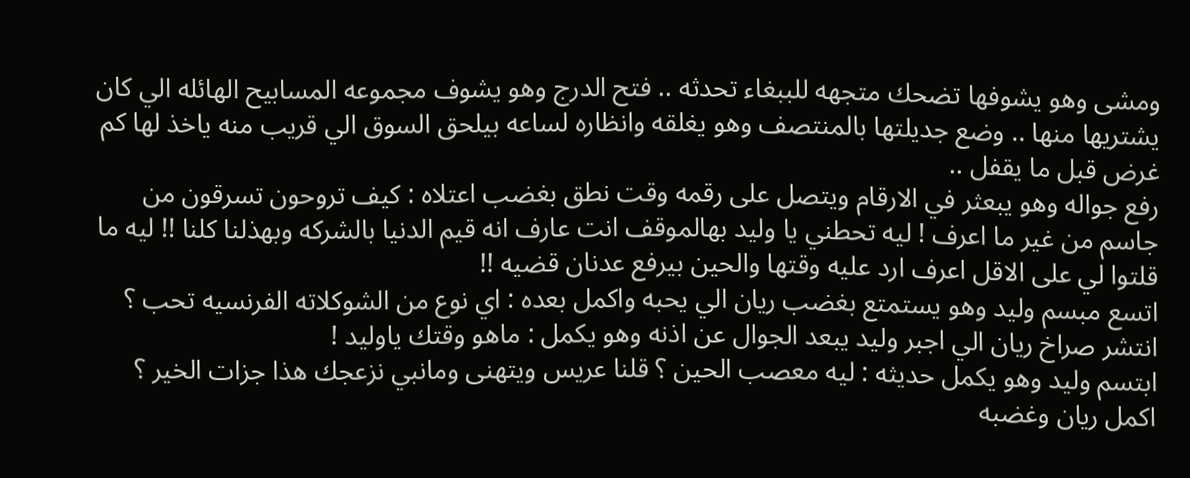ومشى وهو يشوفها تضحك متجهه للببغاء تحدثه .. فتح الدرج وهو يشوف مجموعه المسابيح الهائله الي كان يشتريها منها .. وضع جديلتها بالمنتصف وهو يغلقه وانظاره لساعه بيلحق السوق الي قريب منه ياخذ لها كم غرض قبل ما يقفل ..
رفع جواله وهو يبعثر في الارقام ويتصل على رقمه وقت نطق بغضب اعتلاه : كيف تروحون تسرقون من جاسم من غير ما اعرف ! ليه تحطني يا وليد بهالموقف انت عارف انه قيم الدنيا بالشركه وبهذلنا كلنا !! ليه ما قلتوا لي على الاقل اعرف ارد عليه وقتها والحين بيرفع عدنان قضيه !!
اتسع مبسم وليد وهو يستمتع بغضب ريان الي يحبه واكمل بعده : اي نوع من الشوكلاته الفرنسيه تحب ؟
انتشر صراخ ريان الي اجبر وليد يبعد الجوال عن اذنه وهو يكمل : ماهو وقتك ياوليد !
ابتسم وليد وهو يكمل حديثه : ليه معصب الحين ؟ قلنا عريس ويتهنى ومانبي نزعجك هذا جزات الخير ؟
اكمل ريان وغضبه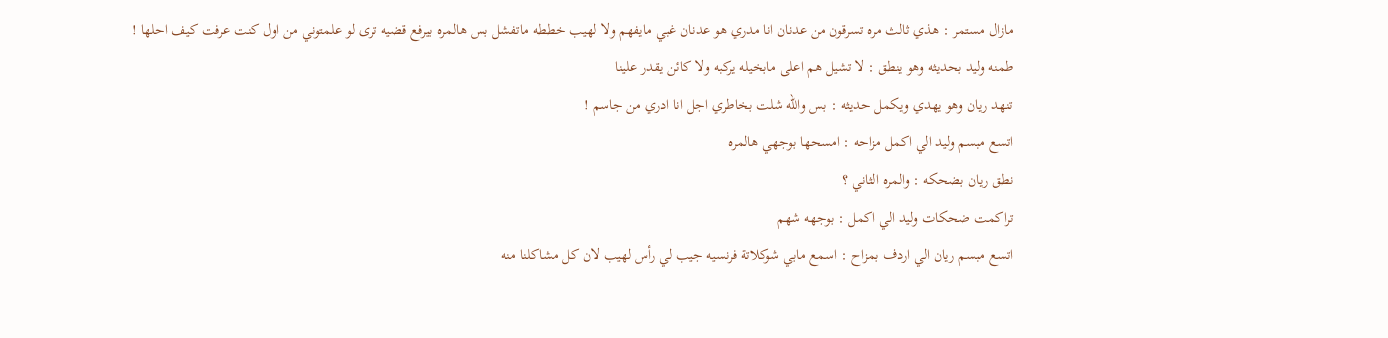مازال مستمر : هذي ثالث مره تسرقون من عدنان انا مدري هو عدنان غبي مايفهم ولا لهيب خططه ماتفشل بس هالمره بيرفع قضيه ترى لو علمتوني من اول كنت عرفت كيف احلها !
طمنه وليد بحديثه وهو ينطق : لا تشيل هم اعلى مابخيله يركبه ولا كائن يقدر علينا
تنهد ريان وهو يهدي ويكمل حديثه : بس والله شلت بخاطري اجل انا ادري من جاسم !
اتسع مبسم وليد الي اكمل مزاحه : امسحها بوجهي هالمره
نطق ريان بضحكه : والمره الثاني ؟
تراكمت ضحكات وليد الي اكمل : بوجهه شهم
اتسع مبسم ريان الي اردف بمزاح : اسمع مابي شوكلاتة فرنسيه جيب لي رأس لهيب لان كل مشاكلنا منه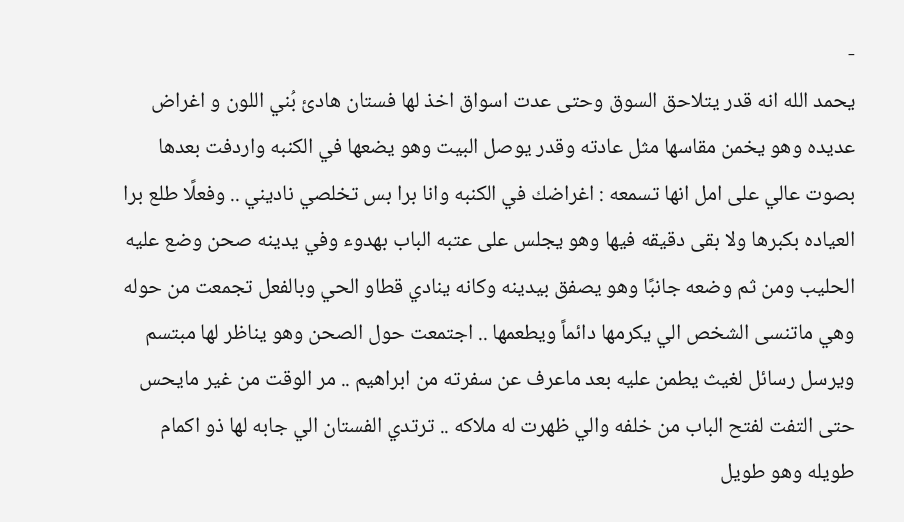-
يحمد الله انه قدر يتلاحق السوق وحتى عدت اسواق اخذ لها فستان هادئ بُني اللون و اغراض عديده وهو يخمن مقاسها مثل عادته وقدر يوصل البيت وهو يضعها في الكنبه واردفت بعدها بصوت عالي على امل انها تسمعه : اغراضك في الكنبه وانا برا بس تخلصي ناديني .. وفعلًا طلع برا العياده بكبرها ولا بقى دقيقه فيها وهو يجلس على عتبه الباب بهدوء وفي يدينه صحن وضع عليه الحليب ومن ثم وضعه جانبًا وهو يصفق بيدينه وكانه ينادي قطاو الحي وبالفعل تجمعت من حوله وهي ماتنسى الشخص الي يكرمها دائماً ويطعمها .. اجتمعت حول الصحن وهو يناظر لها مبتسم ويرسل رسائل لغيث يطمن عليه بعد ماعرف عن سفرته من ابراهيم .. مر الوقت من غير مايحس حتى التفت لفتح الباب من خلفه والي ظهرت له ملاكه .. ترتدي الفستان الي جابه لها ذو اكمام طويله وهو طويل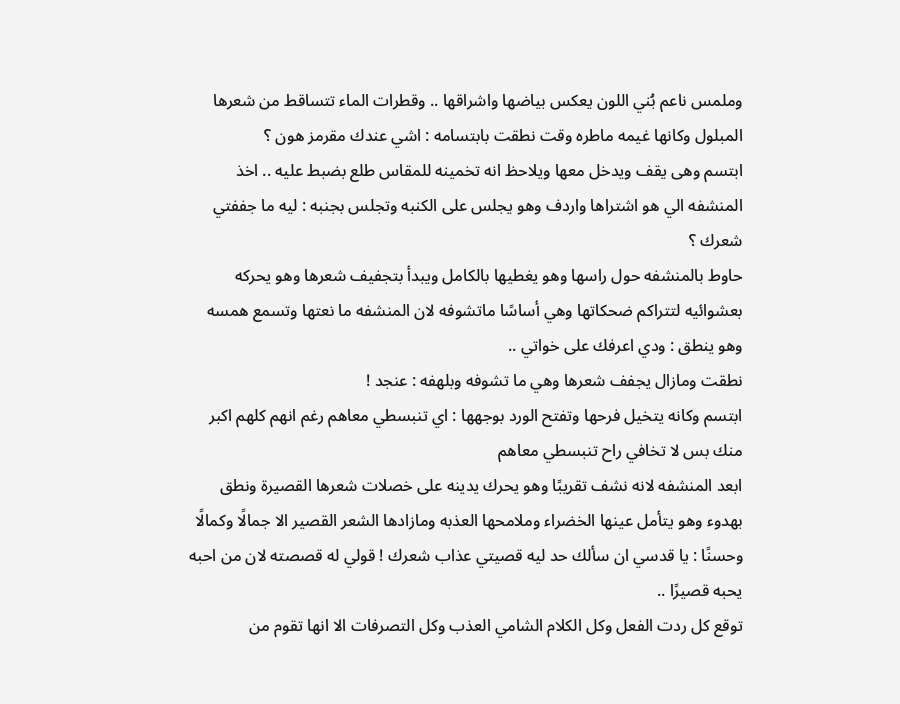وملمس ناعم بُني اللون يعكس بياضها واشراقها .. وقطرات الماء تتساقط من شعرها المبلول وكانها غيمه ماطره وقت نطقت بابتسامه : اشي عندك مقرمز هون ؟
ابتسم وهى يقف ويدخل معها ويلاحظ انه تخمينه للمقاس طلع بضبط عليه .. اخذ المنشفه الي هو اشتراها واردف وهو يجلس على الكنبه وتجلس بجنبه : ليه ما جففتي شعرك ؟
حاوط بالمنشفه حول راسها وهو يغطيها بالكامل ويبدأ بتجفيف شعرها وهو يحركه بعشوائيه لتتراكم ضحكاتها وهي أساسًا ماتشوفه لان المنشفه ما نعتها وتسمع همسه وهو ينطق : ودي اعرفك على خواتي ..
نطقت ومازال يجفف شعرها وهي ما تشوفه وبلهفه : عنجد !
ابتسم وكانه يتخيل فرحها وتفتح الورد بوجهها : اي تنبسطي معاهم رغم انهم كلهم اكبر منك بس لا تخافي راح تنبسطي معاهم
ابعد المنشفه لانه نشف تقريبًا وهو يحرك يدينه على خصلات شعرها القصيرة ونطق بهدوء وهو يتأمل عينها الخضراء وملامحها العذبه ومازادها الشعر القصير الا جمالًا وكمالًا وحسنًا : يا قدسي ان سألك حد ليه قصيتي عذاب شعرك ! قولي له قصصته لان من احبه يحبه قصيرًا ..
توقع كل ردت الفعل وكل الكلام الشامي العذب وكل التصرفات الا انها تقوم من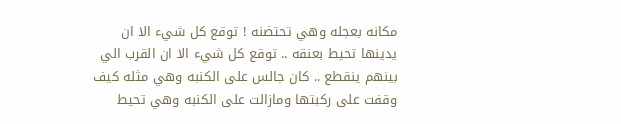مكانه بعجله وهي تحتضنه ! توقع كل شيء الا ان يدينها تحيط بعنقه .. توقع كل شيء الا ان القرب الي بينهم ينقطع .. كان جالس على الكنبه وهي مثله كيف وقفت على ركبتها ومازالت على الكنبه وهي تحيط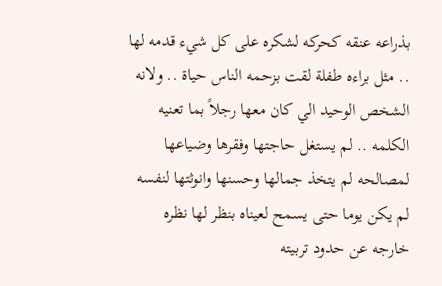بذراعه عنقه كحركه لشكره على كل شيء قدمه لها .. مثل براءه طفلة لقت بزحمه الناس حياة .. ولانه الشخص الوحيد الي كان معها رجلاً بما تعنيه الكلمه .. لم يستغل حاجتها وفقرها وضياعها لمصالحه لم يتخذ جمالها وحسنها وانوثتها لنفسه لم يكن يوما حتى يسمح لعيناه بنظر لها نظره خارجه عن حدود تربيته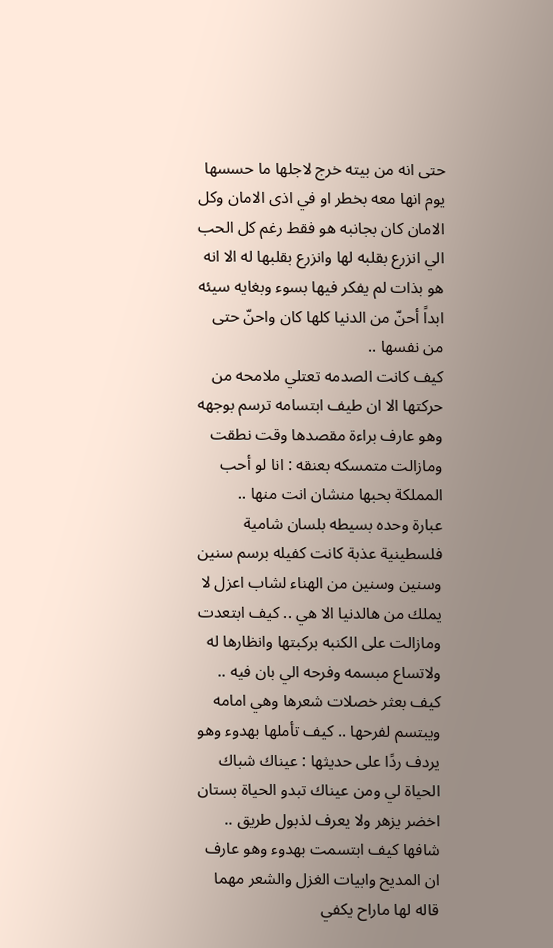حتى انه من بيته خرج لاجلها ما حسسها يوم انها معه بخطر او في اذى الامان وكل الامان كان بجانبه هو فقط رغم كل الحب الي انزرع بقلبه لها وانزرع بقلبها له الا انه هو بذات لم يفكر فيها بسوء وبغايه سيئه ابداً أحنّ من الدنيا كلها كان واحنّ حتى من نفسها ..
كيف كانت الصدمه تعتلي ملامحه من حركتها الا ان طيف ابتسامه ترسم بوجهه وهو عارف براءة مقصدها وقت نطقت ومازالت متمسكه بعنقه : انا لو أحب المملكة بحبها منشان انت منها ..
عبارة وحده بسيطه بلسان شامية فلسطينية عذبة كانت كفيله برسم سنين وسنين وسنين من الهناء لشاب اعزل لا يملك من هالدنيا الا هي .. كيف ابتعدت ومازالت على الكنبه بركبتها وانظارها له ولاتساع مبسمه وفرحه الي بان فيه .. كيف بعثر خصلات شعرها وهي امامه ويبتسم لفرحها .. كيف تأملها بهدوء وهو يردف ردًا على حديثها : عيناك شباك الحياة لي ومن عيناك تبدو الحياة بستان اخضر يزهر ولا يعرف لذبول طريق ..
شافها كيف ابتسمت بهدوء وهو عارف ان المديح وابيات الغزل والشعر مهما قاله لها ماراح يكفي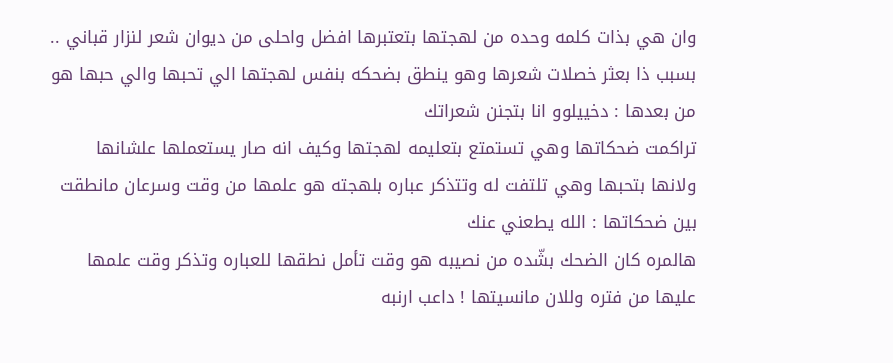وان هي بذات كلمه وحده من لهجتها بتعتبرها افضل واحلى من ديوان شعر لنزار قباني .. بسبب ذا بعثر خصلات شعرها وهو ينطق بضحكه بنفس لهجتها الي تحبها والي حبها هو من بعدها : دخييلوو انا بتجنن شعراتك
تراكمت ضحكاتها وهي تستمتع بتعليمه لهجتها وكيف انه صار يستعملها علشانها ولانها بتحبها وهي تلتفت له وتتذكر عباره بلهجته هو علمها من وقت وسرعان مانطقت بين ضحكاتها : الله يطعني عنك
هالمره كان الضحك بشّده من نصيبه هو وقت تأمل نطقها للعباره وتذكر وقت علمها عليها من فتره وللان مانسيتها ! داعب ارنبه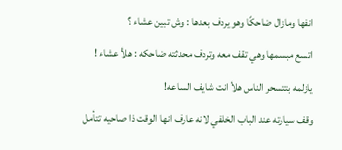انفها ومازال ضاحكًا وهو يردف بعدها : وش تبين عشاء ؟
اتسع مبسمها وهي تقف معه وتردف محدثته ضاحكه : هلأ عشاء ! يازلمه بتتسحر الناس هلأ انت شايف الساعه!
وقف سيارته عند الباب الخلفي لانه عارف انها الوقت ذا صاحيه تتأمل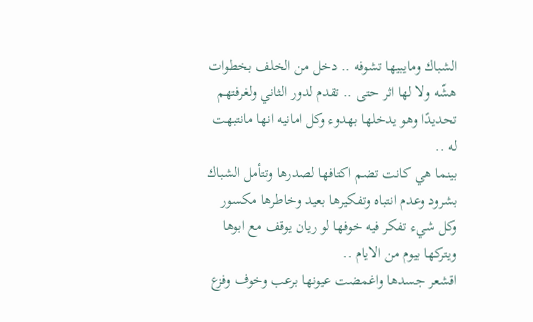الشباك ومايبيها تشوفه .. دخل من الخلف بخطوات هشّه ولا لها اثر حتى .. تقدم لدور الثاني ولغرفتهم تحديدًا وهو يدخلها بهدوء وكل امانيه انها مانتبهت له ..
بينما هي كانت تضم اكتافها لصدرها وتتأمل الشباك بشرود وعدم انتباه وتفكيرها بعيد وخاطرها مكسور وكل شيء تفكر فيه خوفها لو ريان يوقف مع ابوها ويتركها بيوم من الايام ..
اقشعر جسدها واغمضت عيونها برعب وخوف وفزع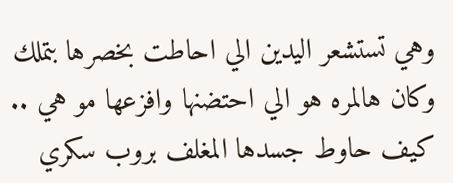وهي تستشعر اليدين الي احاطت بخصرها بتملك وكان هالمره هو الي احتضنها وافزعها مو هي .. كيف حاوط جسدها المغلف بروب سكري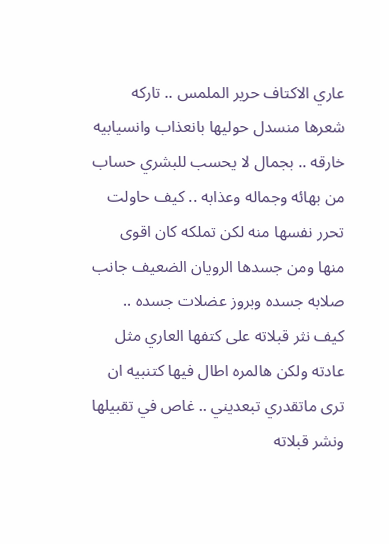عاري الاكتاف حرير الملمس .. تاركه شعرها منسدل حوليها بانعذاب وانسيابيه خارقه .. بجمال لا يحسب للبشري حساب من بهائه وجماله وعذابه .. كيف حاولت تحرر نفسها منه لكن تملكه كان اقوى منها ومن جسدها الرويان الضعيف جانب صلابه جسده وبروز عضلات جسده .. كيف نثر قبلاته على كتفها العاري مثل عادته ولكن هالمره اطال فيها كتنبيه ان ترى ماتقدري تبعديني .. غاص في تقبيلها ونشر قبلاته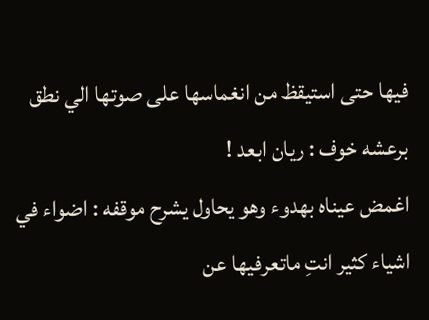فيها حتى استيقظ من انغماسها على صوتها الي نطق برعشه خوف : ريان ابعد !
اغمض عيناه بهدوء وهو يحاول يشرح موقفه : اضواء في اشياء كثير انتِ ماتعرفيها عن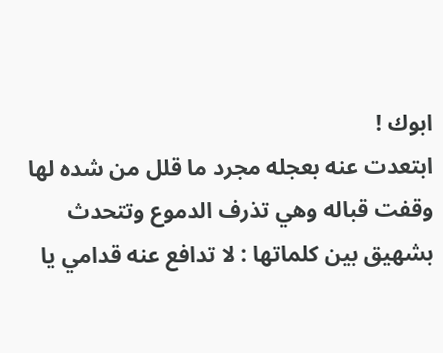ابوك !
ابتعدت عنه بعجله مجرد ما قلل من شده لها وقفت قباله وهي تذرف الدموع وتتحدث بشهيق بين كلماتها : لا تدافع عنه قدامي يا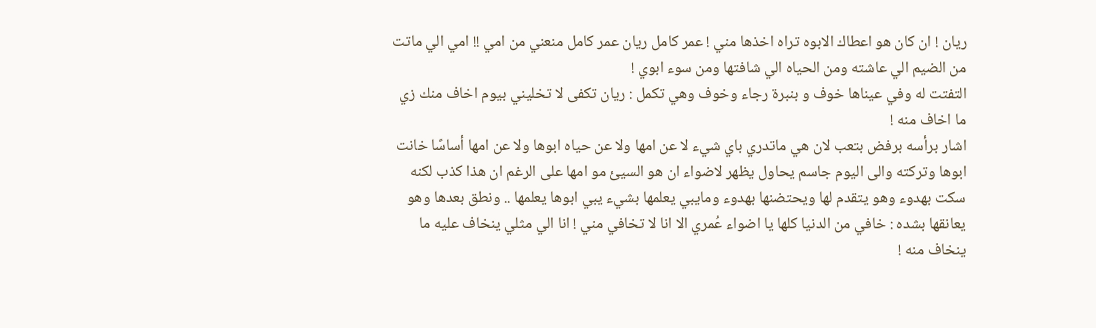ريان ! ان كان هو اعطاك الابوه تراه اخذها مني ! عمر كامل ريان عمر كامل منعني من امي !! امي الي ماتت من الضيم الي عاشته ومن الحياه الي شافتها ومن سوء ابوي !
التفتت له وفي عيناها خوف و بنبرة رجاء وخوف وهي تكمل : ريان تكفى لا تخليني بيوم اخاف منك زي ما اخاف منه !
اشار برأسه برفض بتعب لان هي ماتدري باي شيء لا عن امها ولا عن حياه ابوها ولا عن امها أساسًا خانت ابوها وتركته والى اليوم جاسم يحاول يظهر لاضواء ان هو السيئ مو امها على الرغم ان هذا كذب لكنه سكت بهدوء وهو يتقدم لها ويحتضنها بهدوء ومايبي يعلمها بشيء يبي ابوها يعلمها .. ونطق بعدها وهو يعانقها بشده : خافي من الدنيا كلها يا اضواء عُمري الا انا لا تخافي مني ! انا الي مثلي ينخاف عليه ما ينخاف منه !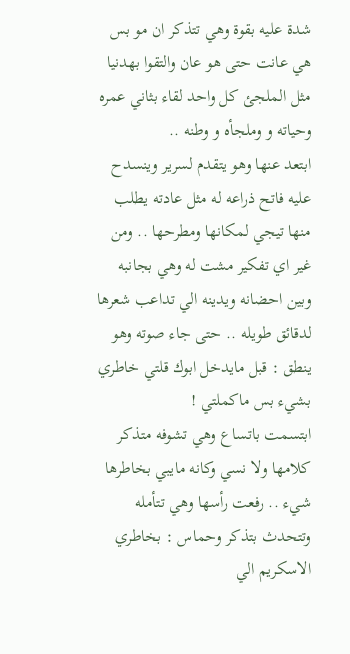شدة عليه بقوة وهي تتذكر ان مو بس هي عانت حتى هو عان والتقوا بهدنيا مثل الملجئ كل واحد لقاء بثاني عمره وحياته و وملجأه و وطنه ..
ابتعد عنها وهو يتقدم لسرير وينسدح عليه فاتح ذراعه له مثل عادته يطلب منها تيجي لمكانها ومطرحها .. ومن غير اي تفكير مشت له وهي بجانبه وبين احضانه ويدينه الي تداعب شعرها لدقائق طويله .. حتى جاء صوته وهو ينطق : قبل مايدخل ابوك قلتي خاطري بشيء بس ماكملتي !
ابتسمت باتساع وهي تشوفه متذكر كلامها ولا نسي وكانه مايبي بخاطرها شيء .. رفعت رأسها وهي تتأمله وتتحدث بتذكر وحماس : بخاطري الاسكريم الي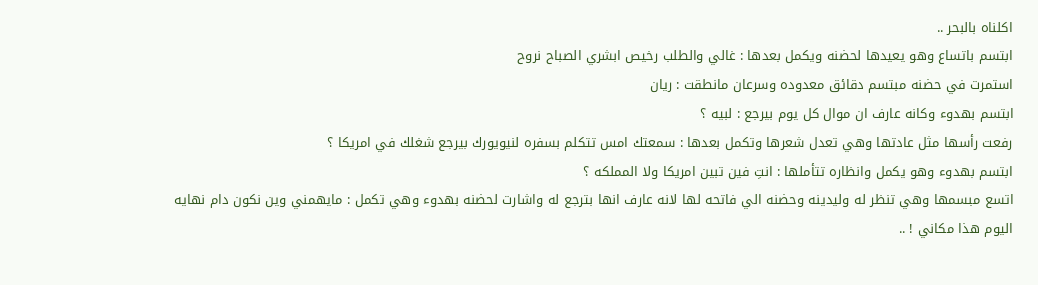اكلناه بالبحر ..
ابتسم باتساع وهو يعيدها لحضنه ويكمل بعدها : غالي والطلب رخيص ابشري الصباح نروح
استمرت في حضنه مبتسم دقائق معدوده وسرعان مانطقت : ريان
ابتسم بهدوء وكانه عارف ان موال كل يوم بيرجع : لبيه ؟
رفعت رأسها مثل عادتها وهي تعدل شعرها وتكمل بعدها : سمعتك امس تتكلم بسفره لنيويورك بيرجع شغلك في امريكا ؟
ابتسم بهدوء وهو يكمل وانظاره تتأملها : انتِ فين تبين امريكا ولا المملكه ؟
اتسع مبسمها وهي تنظر له وليدينه وحضنه الي فاتحه لها لانه عارف انها بترجع له واشارت لحضنه بهدوء وهي تكمل : مايهمني وين نكون دام نهايه اليوم هذا مكاني ! ..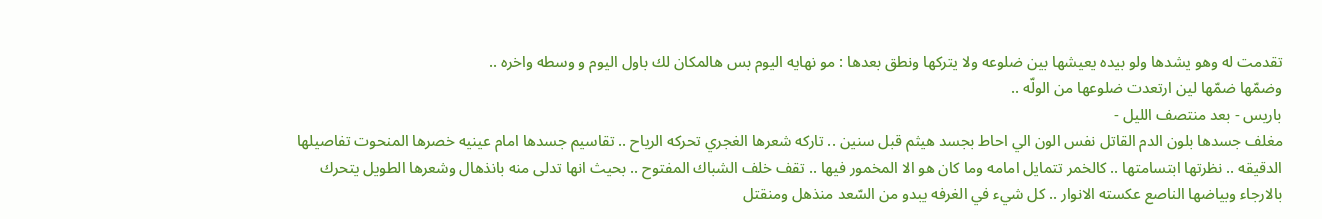تقدمت له وهو يشدها ولو بيده يعيشها بين ضلوعه ولا يتركها ونطق بعدها : مو نهايه اليوم بس هالمكان لك باول اليوم و وسطه واخره ..
وضمّها ضمّها لين ارتعدت ضلوعها من الولّه ..
باريس - بعد منتصف الليل -
مغلف جسدها بلون الدم القاتل نفس الون الي احاط بجسد هيثم قبل سنين .. تاركه شعرها الغجري تحركه الرياح .. تقاسيم جسدها امام عينيه خصرها المنحوت تفاصيلها الدقيقه .. نظرتها ابتسامتها .. كالخمر تتمايل امامه وما كان هو الا المخمور فيها .. تقف خلف الشباك المفتوح .. بحيث انها تدلى منه بانذهال وشعرها الطويل يتحرك بالارجاء وبياضها الناصع عكسته الانوار .. كل شيء في الغرفه يبدو من السّعد منذهل ومنقتل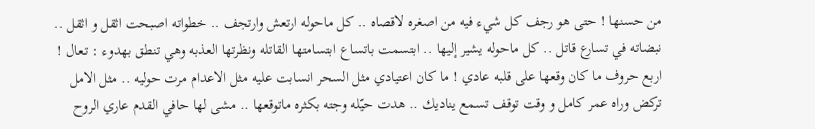من حسنها ! حتى هو رجف كل شيء فيه من اصغره لاقصاه .. كل ماحوله ارتعش وارتجف .. خطواته اصبحت اثقل و اثقل .. نبضاته في تسارع قاتل .. كل ماحوله يشير إليها .. ابتسمت باتساع ابتسامتها القاتله ونظرتها العذبه وهي تنطق بهدوء : تـعال !
اربع حروف ما كان وقعها على قلبه عادي ! ما كان اعتيادي مثل السحر انسابت عليه مثل الاعدام مرت حوليه .. مثل الامل تركض وراه عمر كامل و وقت توقف تسمع يناديك .. هدت حيّله وجته بكثره ماتوقعها .. مشى لها حافي القدم عاري الروح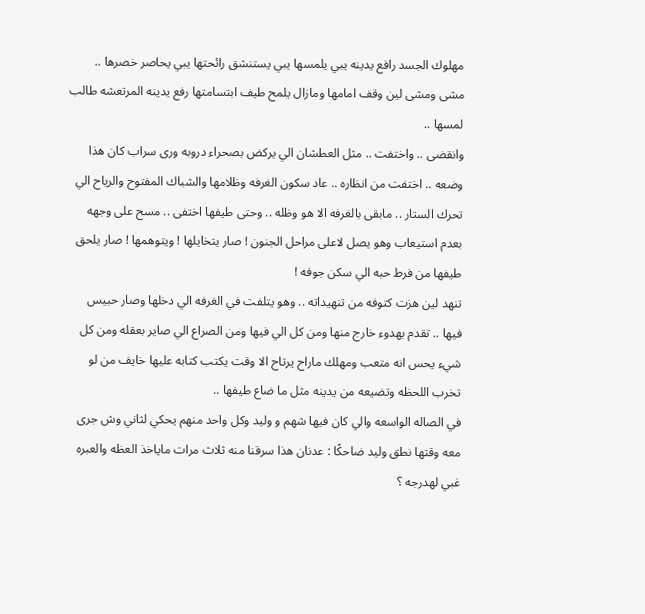مهلوك الجسد رافع يدينه يبي يلمسها يبي يستنشق رائحتها يبي يحاصر خصرها .. مشى ومشى لين وقف امامها ومازال يلمح طيف ابتسامتها رفع يدينه المرتعشه طالب لمسها ..
وانقضى .. واختفت .. مثل العطشان الي يركض بصحراء دروبه ورى سراب كان هذا وضعه .. اختفت من انظاره .. عاد سكون الغرفه وظلامها والشباك المفتوح والرياح الي تحرك الستار .. مابقى بالغرفه الا هو وظله .. وحتى طيفها اختفى .. مسح على وجهه بعدم استيعاب وهو يصل لاعلى مراحل الجنون ! صار يتخايلها ! ويتوهمها ! صار يلحق طيفها من فرط حبه الي سكن جوفه !
تنهد لين هزت كتوفه من تنهيداته .. وهو يتلفت في الغرفه الي دخلها وصار حبيس فيها .. تقدم بهدوء خارج منها ومن كل الي فيها ومن الصراع الي صاير بعقله ومن كل شيء يحس انه متعب ومهلك ماراح يرتاح الا وقت يكتب كتابه عليها خايف من لو تخرب اللحظه وتضيعه من يدينه مثل ما ضاع طيفها ..
في الصاله الواسعه والي كان فيها شهم و وليد وكل واحد منهم يحكي لثاني وش جرى معه وقتها نطق وليد ضاحكًا : عدنان هذا سرقنا منه ثلاث مرات ماياخذ العظه والعبره غبي لهدرجه ؟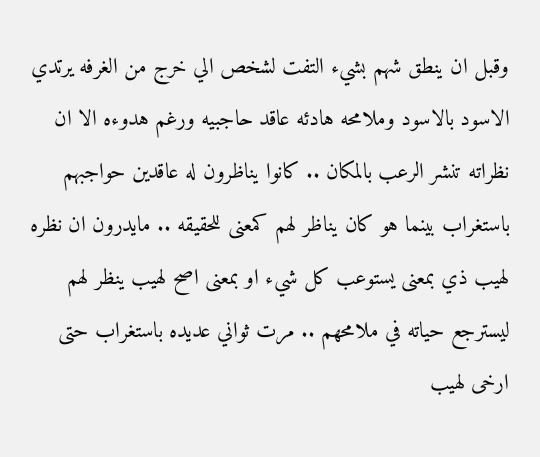وقبل ان ينطق شهم بشيء التفت لشخص الي خرج من الغرفه يرتدي الاسود بالاسود وملامحه هادئه عاقد حاجبيه ورغم هدوءه الا ان نظراته تنشر الرعب بالمكان .. كانوا يناظرون له عاقدين حواجبهم باستغراب بينما هو كان يناظر لهم كمعنى للحقيقه .. مايدرون ان نظره لهيب ذي بمعنى يستوعب كل شيء او بمعنى اصح لهيب ينظر لهم ليسترجع حياته في ملامحهم .. مرت ثواني عديده باستغراب حتى ارخى لهيب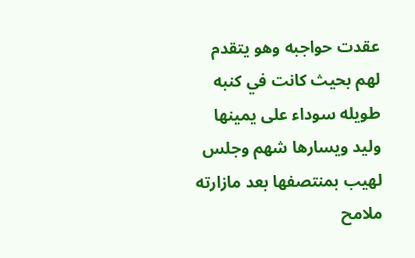عقدت حواجبه وهو يتقدم لهم بحيث كانت في كنبه طويله سوداء على يمينها وليد ويسارها شهم وجلس لهيب بمنتصفها بعد مازارته ملامح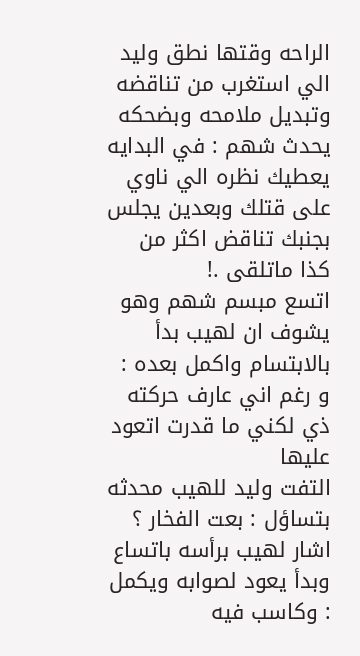الراحه وقتها نطق وليد الي استغرب من تناقضه وتبديل ملامحه وبضحكه يحدث شهم : في البدايه يعطيك نظره الي ناوي على قتلك وبعدين يجلس بجنبك تناقض اكثر من كذا ماتلقى .!
اتسع مبسم شهم وهو يشوف ان لهيب بدأ بالابتسام واكمل بعده : و رغم اني عارف حركته ذي لكني ما قدرت اتعود عليها
التفت وليد للهيب محدثه بتساؤل : بعت الفخار ؟
اشار لهيب برأسه باتساع وبدأ يعود لصوابه ويكمل : وكاسب فيه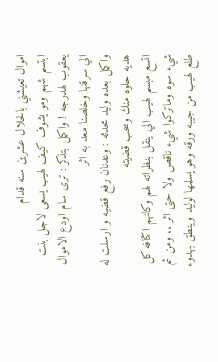اموال تعيشني بالحلال عشرين سنه قدام
ابتسم شهم ومو يشوف كيف لهيب يسعى لاجل بنت يعقوب لهدرجه ! واكمل بتذكر : ترى سام اودع الاموال الي سرقنها وخلصنا معد به اثر
واكمل بعده وليد محدثه : وعدنان رفع قضيه و ارسلت له هديه حلوه منك وسحب قضيته
اتسع مبسم لهيب الي ينقل بنظراته لهم وكانهم اكتافه كل شيء سوه وماتركوا شيء ناقص ولا حتى اثر .. ومن ثم طلع لهيب من جيبه ورقه وهو يسلمها لوليد وينطق بهدوء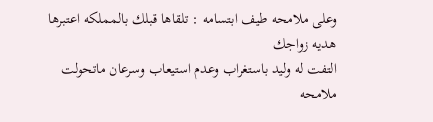وعلى ملامحه طيف ابتسامه : تلقاها قبلك بالمملكه اعتبرها هديه زواجك
التفت له وليد باستغراب وعدم استيعاب وسرعان ماتحولت ملامحه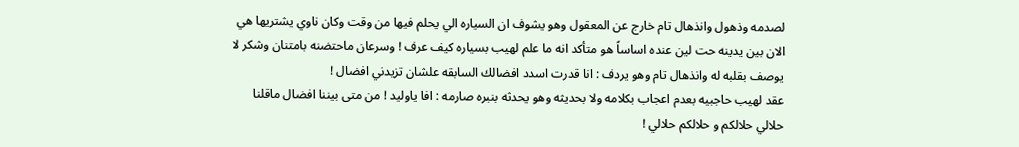لصدمه وذهول وانذهال تام خارج عن المعقول وهو يشوف ان السياره الي يحلم فيها من وقت وكان ناوي يشتريها هي الان بين يدينه حت لين عنده اساساً هو متأكد انه ما علم لهيب بسياره كيف عرف ! وسرعان ماحتضنه بامتنان وشكر لا يوصف بقلبه له وانذهال تام وهو يردف : انا قدرت اسدد افضالك السابقه علشان تزيدني افضال !
عقد لهيب حاجبيه بعدم اعجاب بكلامه ولا بحديثه وهو يحدثه بنبره صارمه : افا ياوليد ! من متى بيننا افضال ماقلنا حلالي حلالكم و حلالكم حلالي !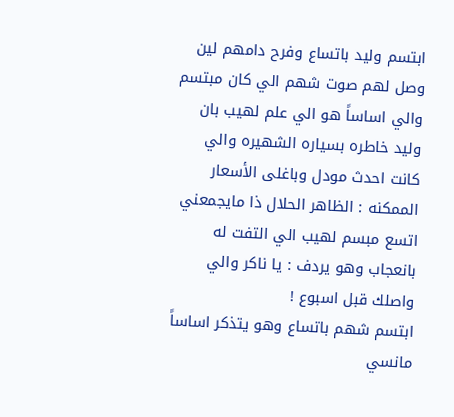ابتسم وليد باتساع وفرح دامهم لين وصل لهم صوت شهم الي كان مبتسم والي اساساً هو الي علم لهيب بان وليد خاطره بسياره الشهيره والي كانت احدث مودل وباغلى الأسعار الممكنه : الظاهر الحلال ذا مايجمعني
اتسع مبسم لهيب الي التفت له بانعجاب وهو يردف : يا ناكر والي واصلك قبل اسبوع !
ابتسم شهم باتساع وهو يتذكر اساساً مانسي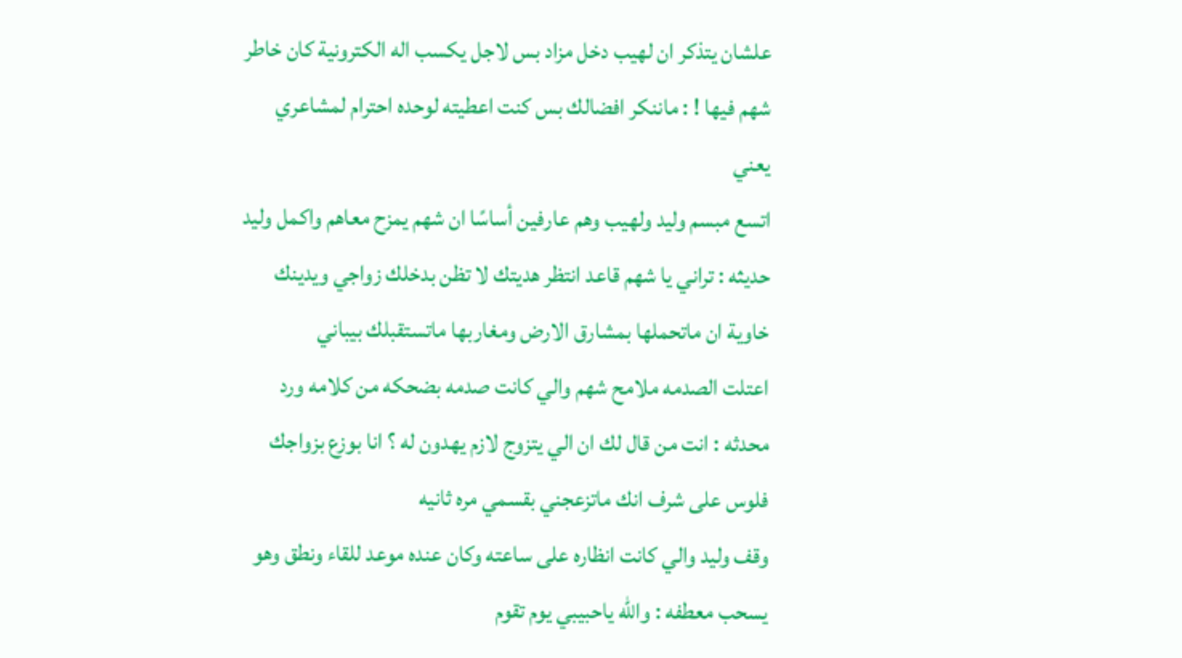علشان يتذكر ان لهيب دخل مزاد بس لاجل يكسب اله الكترونية كان خاطر شهم فيها ! : ماننكر افضالك بس كنت اعطيته لوحده احترام لمشاعري يعني
اتسع مبسم وليد ولهيب وهم عارفين أساسًا ان شهم يمزح معاهم واكمل وليد حديثه : تراني يا شهم قاعد انتظر هديتك لا تظن بدخلك زواجي ويدينك خاوية ان ماتحملها بمشارق الارض ومغاربها ماتستقبلك بيباني
اعتلت الصدمه ملامح شهم والي كانت صدمه بضحكه من كلامه ورد محدثه : انت من قال لك ان الي يتزوج لازم يهدون له ؟ انا بوزع بزواجك فلوس على شرف انك ماتزعجني بقسمي مره ثانيه
وقف وليد والي كانت انظاره على ساعته وكان عنده موعد للقاء ونطق وهو يسحب معطفه : والله ياحبيبي يوم تقوم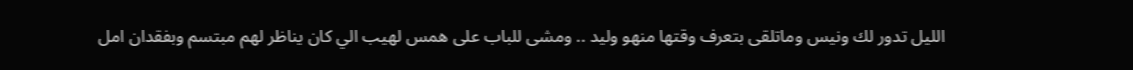الليل تدور لك ونيس وماتلقى بتعرف وقتها منهو وليد .. ومشى للباب على همس لهيب الي كان يناظر لهم مبتسم وبفقدان امل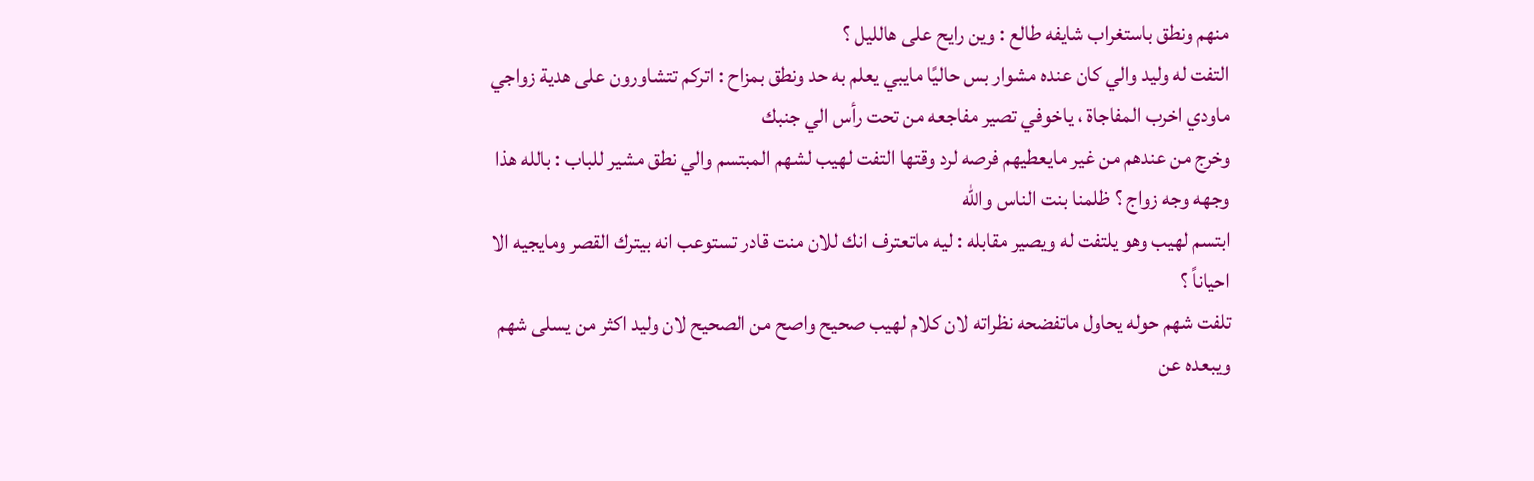منهم ونطق باستغراب شايفه طالع : وين رايح على هالليل ؟
التفت له وليد والي كان عنده مشوار بس حاليًا مايبي يعلم به حد ونطق بمزاح : اتركم تتشاورون على هدية زواجي ماودي اخرب المفاجاة ، ياخوفي تصير مفاجعه من تحت رأس الي جنبك
وخرج من عندهم من غير مايعطيهم فرصه لرد وقتها التفت لهيب لشهم المبتسم والي نطق مشير للباب : بالله هذا وجهه وجه زواج ؟ ظلمنا بنت الناس والله
ابتسم لهيب وهو يلتفت له ويصير مقابله : ليه ماتعترف انك للان منت قادر تستوعب انه بيترك القصر ومايجيه الا احياناً ؟
تلفت شهم حوله يحاول ماتفضحه نظراته لان كلام لهيب صحيح واصح من الصحيح لان وليد اكثر من يسلى شهم ويبعده عن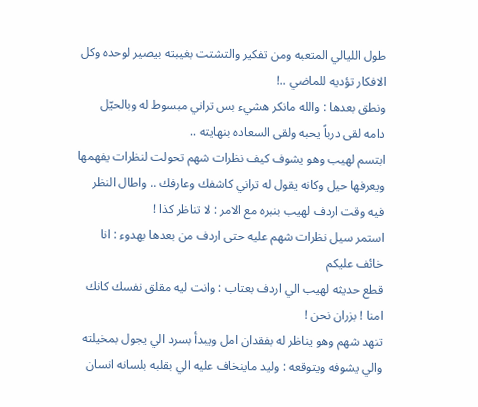طول الليالي المتعبه ومن تفكير والتشتت بغيبته بيصير لوحده وكل الافكار تؤديه للماضي ..!
ونطق بعدها : والله مانكر هشيء بس تراني مبسوط له وبالحيّل دامه لقى درباً يحبه ولقى السعاده بنهايته ..
ابتسم لهيب وهو يشوف كيف نظرات شهم تحولت لنظرات يفهمها ويعرفها حيل وكانه يقول له تراني كاشفك وعارفك .. واطال النظر فيه وقت اردف لهيب بنبره مع الامر : لا تناظر كذا !
استمر سيل نظرات شهم عليه حتى اردف من بعدها بهدوء : انا خائف عليكم
قطع حديثه لهيب الي اردف بعتاب : وانت ليه مقلق نفسك كانك امنا ! بزران نحن !
تنهد شهم وهو يناظر له بفقدان امل ويبدأ بسرد الي يجول بمخيلته والي يشوفه ويتوقعه : وليد ماينخاف عليه الي بقلبه بلسانه انسان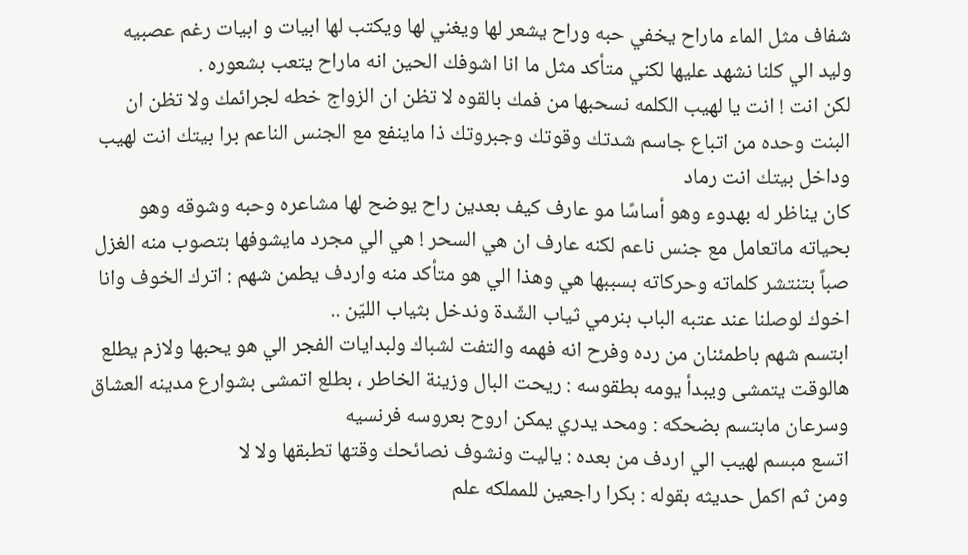شفاف مثل الماء ماراح يخفي حبه وراح يشعر لها ويغني لها ويكتب لها ابيات و ابيات رغم عصبيه وليد الي كلنا نشهد عليها لكني متأكد مثل ما انا اشوفك الحين انه ماراح يتعب بشعوره .
لكن انت ! انت يا لهيب الكلمه نسحبها من فمك بالقوه لا تظن ان الزواج خطه لجرائمك ولا تظن ان البنت وحده من اتباع جاسم شدتك وقوتك وجبروتك ذا ماينفع مع الجنس الناعم برا بيتك انت لهيب وداخل بيتك انت رماد
كان يناظر له بهدوء وهو أساسًا مو عارف كيف بعدين راح يوضح لها مشاعره وحبه وشوقه وهو بحياته ماتعامل مع جنس ناعم لكنه عارف ان هي السحر ! هي الي مجرد مايشوفها بتصوب منه الغزل صباً بتنتشر كلماته وحركاته بسببها هي وهذا الي هو متأكد منه واردف يطمن شهم : اترك الخوف وانا اخوك لوصلنا عند عتبه الباب بنرمي ثياب الشّدة وندخل بثياب الليّن ..
ابتسم شهم باطمئنان من رده وفرح انه فهمه والتفت لشباك ولبدايات الفجر الي هو يحبها ولازم يطلع هالوقت يتمشى ويبدأ يومه بطقوسه : ريحت البال وزينة الخاطر ، بطلع اتمشى بشوارع مدينه العشاق
وسرعان مابتسم بضحكه : ومحد يدري يمكن اروح بعروسه فرنسيه
اتسع مبسم لهيب الي اردف من بعده : ياليت ونشوف نصائحك وقتها تطبقها ولا لا
ومن ثم اكمل حديثه بقوله : بكرا راجعين للمملكه علم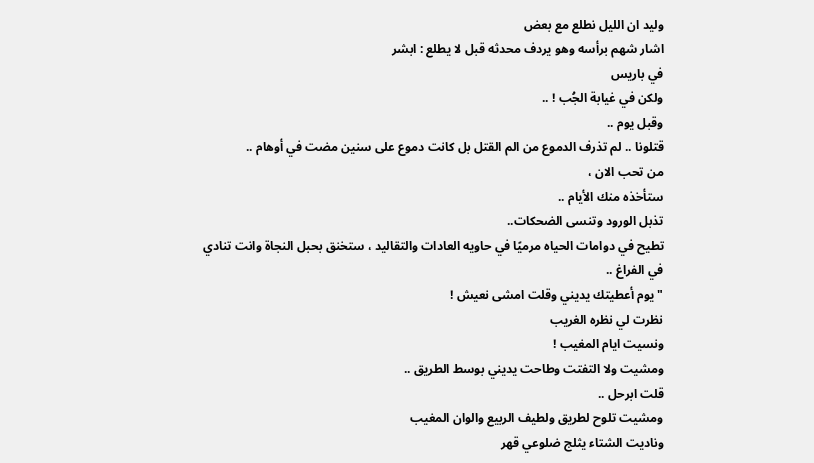وليد ان الليل نطلع مع بعض
اشار شهم برأسه وهو يردف محدثه قبل لا يطلع : ابشر
في باريس
ولكن في غيابة الجُب ! ..
وقبل يوم ..
قتلونا .. لم تذرف الدموع من الم القتل بل كانت دموع على سنين مضت في أوهام ..
من تحب الان ،
ستأخذه منك الأيام ..
تذبل الورود وتنسى الضحكات..
تطيح في دوامات الحياه مرميًا في حاويه العادات والتقاليد ، ستخنق بحبل النجاة وانت تنادي في الفراغ ..
" يوم أعطيتك يديني وقلت امشى نعيش !
نظرت لي نظره الغريب
ونسيت ايام المغيب !
ومشيت ولا التفتت وطاحت يديني بوسط الطريق ..
قلت ابرحل ..
ومشيت تلوح لطريق ولطيف الربيع والوان المغيب
وناديت الشتاء يثلج ضلوعي قهر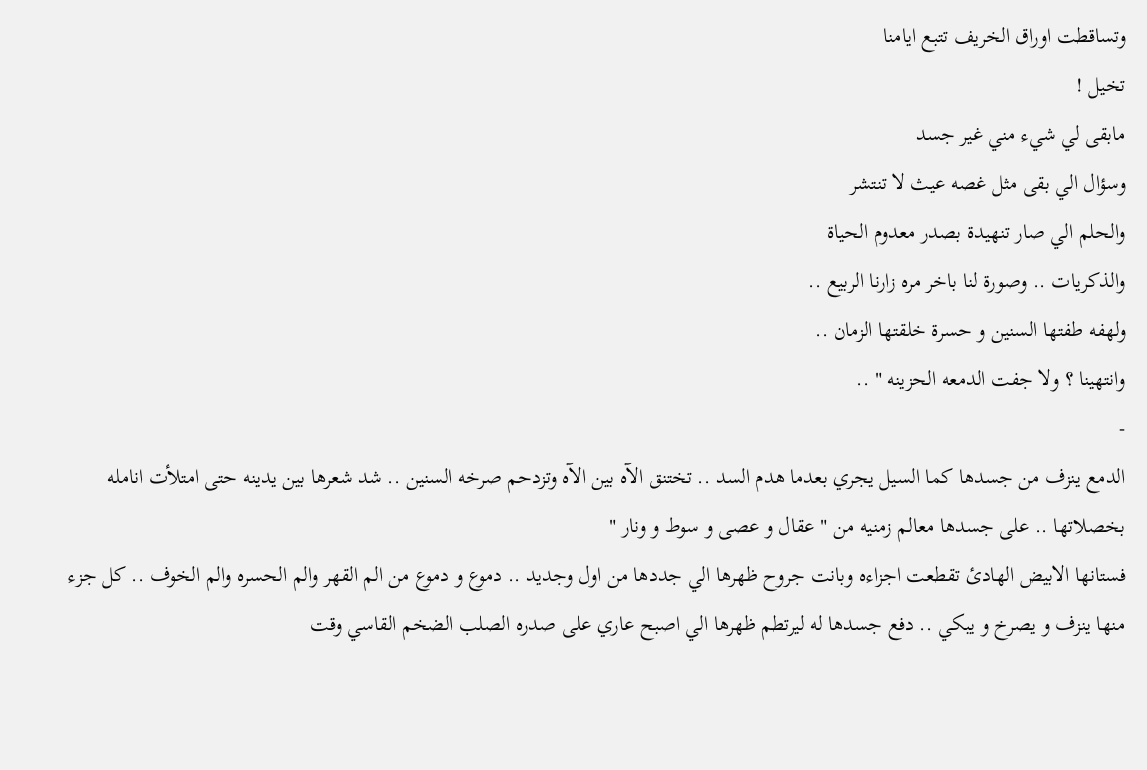وتساقطت اوراق الخريف تتبع ايامنا
تخيل !
مابقى لي شيء مني غير جسد
وسؤال الي بقى مثل غصه عيث لا تنتشر
والحلم الي صار تنهيدة بصدر معدوم الحياة
والذكريات .. وصورة لنا باخر مره زارنا الربيع ..
ولهفه طفتها السنين و حسرة خلقتها الزمان ..
وانتهينا ؟ ولا جفت الدمعه الحزينه " ..
-
الدمع ينزف من جسدها كما السيل يجري بعدما هدم السد .. تختنق الآه بين الآه وتزدحم صرخه السنين .. شد شعرها بين يدينه حتى امتلأت انامله بخصلاتها .. على جسدها معالم زمنيه من " عقال و عصى و سوط و ونار "
فستانها الابيض الهادئ تقطعت اجزاءه وبانت جروح ظهرها الي جددها من اول وجديد .. دموع و دموع من الم القهر والم الحسره والم الخوف .. كل جزء منها ينزف و يصرخ و يبكي .. دفع جسدها له ليرتطم ظهرها الي اصبح عاري على صدره الصلب الضخم القاسي وقت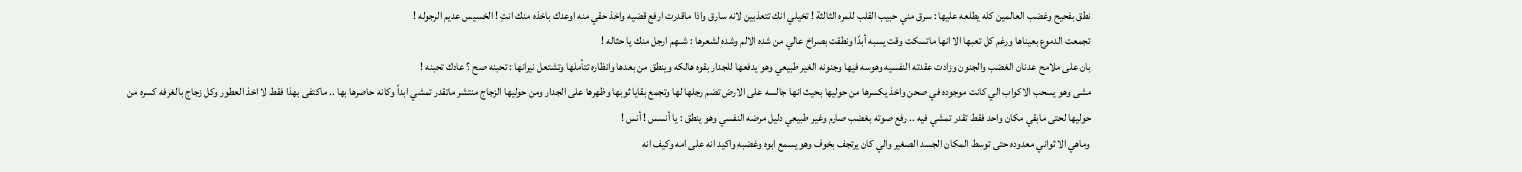نطق بفحيح وغضب العالمين كله يطلعه عليها : سرق مني حبيب القلب للمره الثالثة ! تخيلي انك تتعذبين لانه سارق واذا ماقدرت ارفع قضيه واخذ حقي منه اوعدك باخذه منك انتِ ! الخسيس عديم الرجوله !
تجمعت الدموع بعيناها ورغم كل تعبها الا انها ماتسكت وقت يسبه أبدًا ونطقت بصراخ عالي من شده الالم وشده لشعرها : شــهم ارجل منك يا حثاله !
بان على ملامح عدنان الغضب والجنون وزادت عقدته النفسيه وهوسه فيها وجنونه الغير طبيعي وهو يدفعها للجدار بقوه هالكه وينطق من بعدها وانظاره تتأملها وتشتعل نيرانها : تحبنه صح ؟ عادك تحبنه !
مشى وهو يسحب الاكواب الي كانت موجوده في صحن واخذ يكسرها من حوليها بحيث انها جالسه على الارض تضم رجلها لها وتجمع بقايا ثوبها وظهرها على الجدار ومن حوليها الزجاج منتشر ماتقدر تمشي ابداً وكانه حاصرها بها .. ماكتفى بهذا فقط لا اخذ العطور وكل زجاج بالغرفه كسره من حوليها لحتى مابقي مكان واحد فقط تقدر تمشي فيه .. رفع صوته بغضب صارم وغير طبيعي دليل مرضه النفسي وهو ينطق : يا أنسس ! أنس !
وماهي الا ثواني معدوده حتى توسط المكان الجسد الصغير والي كان يرتجف بخوف وهو يسمع ابوه وغضبه واكيد انه على امه وكيف انه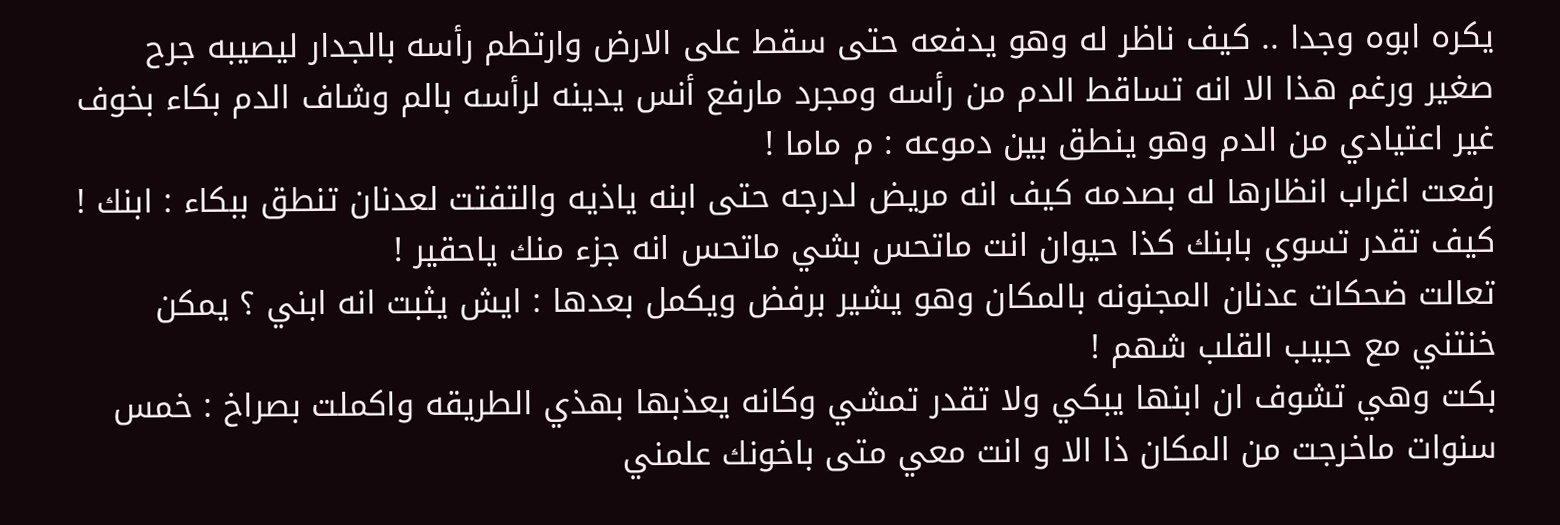يكره ابوه وجدا .. كيف ناظر له وهو يدفعه حتى سقط على الارض وارتطم رأسه بالجدار ليصيبه جرح صغير ورغم هذا الا انه تساقط الدم من رأسه ومجرد مارفع أنس يدينه لرأسه بالم وشاف الدم بكاء بخوف غير اعتيادي من الدم وهو ينطق بين دموعه : م ماما !
رفعت اغراب انظارها له بصدمه كيف انه مريض لدرجه حتى ابنه ياذيه والتفتت لعدنان تنطق ببكاء : ابنك ! كيف تقدر تسوي بابنك كذا حيوان انت ماتحس بشي ماتحس انه جزء منك ياحقير !
تعالت ضحكات عدنان المجنونه بالمكان وهو يشير برفض ويكمل بعدها : ايش يثبت انه ابني ؟ يمكن خنتني مع حبيب القلب شهم !
بكت وهي تشوف ان ابنها يبكي ولا تقدر تمشي وكانه يعذبها بهذي الطريقه واكملت بصراخ : خمس سنوات ماخرجت من المكان ذا الا و انت معي متى باخونك علمني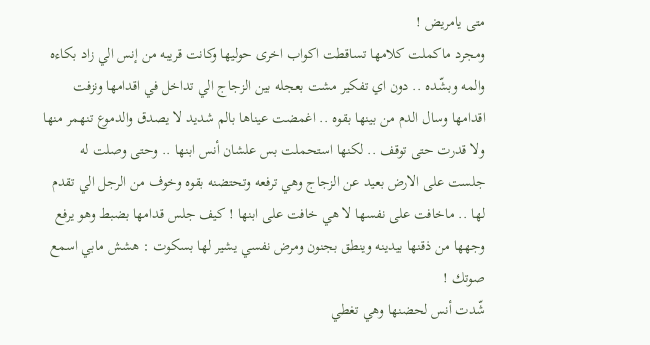متى يامريض !
ومجرد ماكملت كلامها تساقطت اكواب اخرى حوليها وكانت قريبه من إنس الي زاد بكاءه والمه وبشّده .. دون اي تفكير مشت بعجله بين الزجاج الي تداخل في اقدامها ونزفت اقدامها وسال الدم من بينها بقوه .. اغمضت عيناها بالم شديد لا يصدق والدموع تنهمر منها ولا قدرت حتى توقف .. لكنها استحملت بس علشان أنس ابنها .. وحتى وصلت له جلست على الارض بعيد عن الزجاج وهي ترفعه وتحتضنه بقوه وخوف من الرجل الي تقدم لها .. ماخافت على نفسها لا هي خافت على ابنها ! كيف جلس قدامها بضبط وهو يرفع وجهها من ذقنها بيدينه وينطق بجنون ومرض نفسي يشير لها بسكوت : هشش مابي اسمع صوتك !
شّدت أنس لحضنها وهي تغطي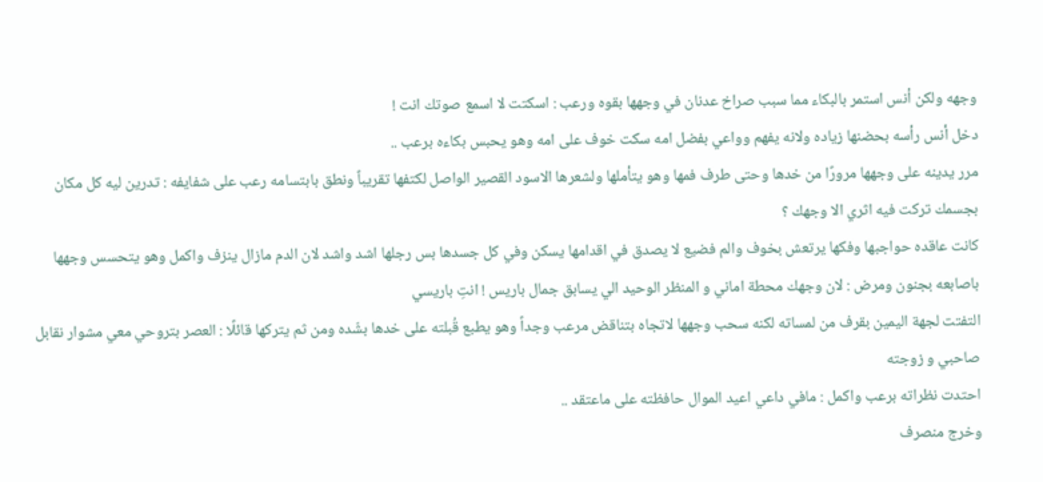وجهه ولكن أنس استمر بالبكاء مما سبب صراخ عدنان في وجهها بقوه ورعب : اسكتت لا اسمع صوتك انت !
دخل أنس رأسه بحضنها زياده ولانه يفهم وواعي بفضل امه سكت خوف على امه وهو يحبس بكاءه برعب ..
مرر يدينه على وجهها مرورًا من خدها وحتى طرف فمها وهو يتأملها ولشعرها الاسود القصير الواصل لكتفها تقريباً ونطق بابتسامه رعب على شفايفه : تدرين ليه كل مكان بجسمك تركت فيه اثري الا وجهك ؟
كانت عاقده حواجبها وفكها يرتعش بخوف والم فضيع لا يصدق في اقدامها يسكن وفي كل جسدها بس رجلها اشد واشد لان الدم مازال ينزف واكمل وهو يتحسس وجهها باصابعه بجنون ومرض : لان وجهك محطة اماني و المنظر الوحيد الي يسابق جمال باريس ! انتِ باريسي
التفتت لجهة اليمين بقرف من لمساته لكنه سحب وجهها لاتجاه بتناقض مرعب وجداً وهو يطبع قُبلته على خدها بشّده ومن ثم يتركها قائلًا : العصر بتروحي معي مشوار نقابل صاحبي و زوجته
احتدت نظراته برعب واكمل : مافي داعي اعيد الموال حافظته على ماعتقد ..
وخرج منصرف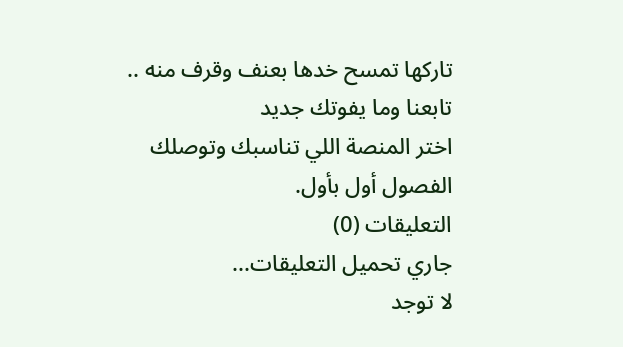تاركها تمسح خدها بعنف وقرف منه ..
تابعنا وما يفوتك جديد
اختر المنصة اللي تناسبك وتوصلك الفصول أول بأول.
التعليقات (0)
جاري تحميل التعليقات...
لا توجد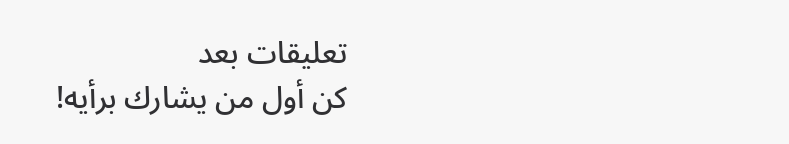تعليقات بعد
كن أول من يشارك برأيه!